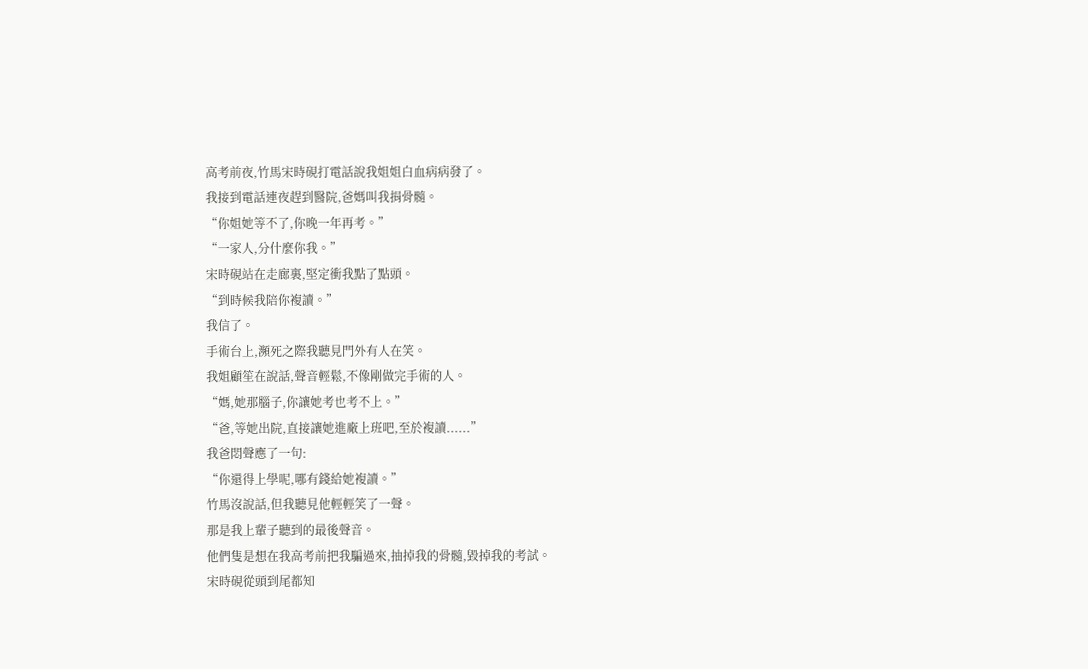高考前夜,竹馬宋時硯打電話說我姐姐白血病病發了。
我接到電話連夜趕到醫院,爸媽叫我捐骨髓。
“你姐她等不了,你晚一年再考。”
“一家人,分什麼你我。”
宋時硯站在走廊裏,堅定衝我點了點頭。
“到時候我陪你複讀。”
我信了。
手術台上,瀕死之際我聽見門外有人在笑。
我姐顧笙在說話,聲音輕鬆,不像剛做完手術的人。
“媽,她那腦子,你讓她考也考不上。”
“爸,等她出院,直接讓她進廠上班吧,至於複讀......”
我爸悶聲應了一句:
“你還得上學呢,哪有錢給她複讀。”
竹馬沒說話,但我聽見他輕輕笑了一聲。
那是我上輩子聽到的最後聲音。
他們隻是想在我高考前把我騙過來,抽掉我的骨髓,毀掉我的考試。
宋時硯從頭到尾都知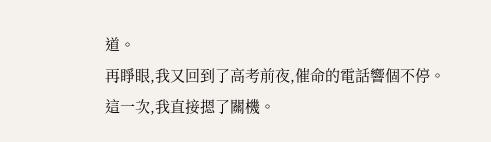道。
再睜眼,我又回到了高考前夜,催命的電話響個不停。
這一次,我直接摁了關機。